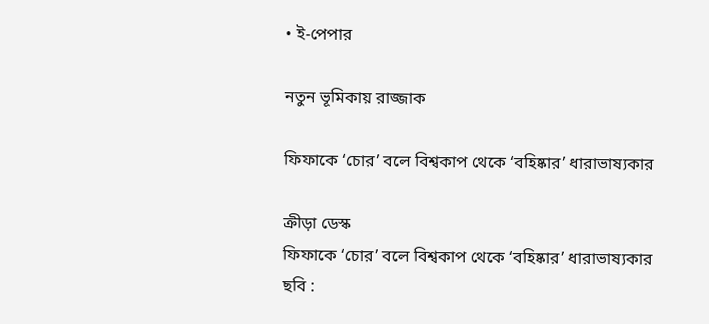• ই-পেপার

নতুন ভূমিকায় রাজ্জাক

ফিফাকে ‘চোর’ বলে বিশ্বকাপ থেকে ‘বহিষ্কার’ ধারাভাষ্যকার

ক্রীড়া ডেস্ক
ফিফাকে ‘চোর’ বলে বিশ্বকাপ থেকে ‘বহিষ্কার’ ধারাভাষ্যকার
ছবি :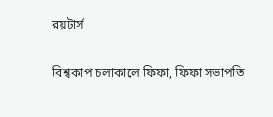রয়টার্স

বিশ্বকাপ চলাকালে ফিফা, ফিফা সভাপতি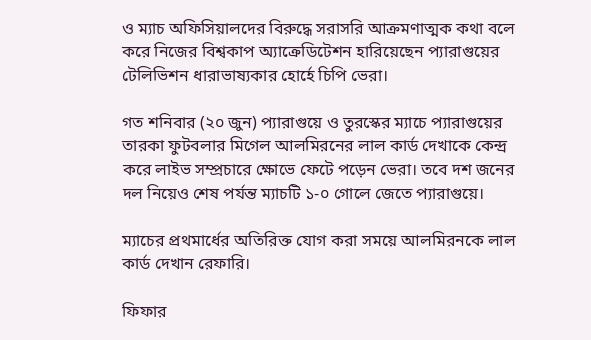ও ম্যাচ অফিসিয়ালদের বিরুদ্ধে সরাসরি আক্রমণাত্মক কথা বলে করে নিজের বিশ্বকাপ অ্যাক্রেডিটেশন হারিয়েছেন প্যারাগুয়ের টেলিভিশন ধারাভাষ্যকার হোর্হে চিপি ভেরা।

গত শনিবার (২০ জুন) প্যারাগুয়ে ও তুরস্কের ম্যাচে প্যারাগুয়ের তারকা ফুটবলার মিগেল আলমিরনের লাল কার্ড দেখাকে কেন্দ্র করে লাইভ সম্প্রচারে ক্ষোভে ফেটে পড়েন ভেরা। তবে দশ জনের দল নিয়েও শেষ পর্যন্ত ম্যাচটি ১-০ গোলে জেতে প্যারাগুয়ে।

ম্যাচের প্রথমার্ধের অতিরিক্ত যোগ করা সময়ে আলমিরনকে লাল কার্ড দেখান রেফারি।

ফিফার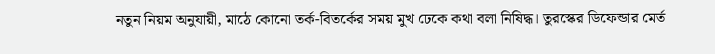নতুন নিয়ম অনুযায়ী, মাঠে কোনো তর্ক-বিতর্কের সময় মুখ ঢেকে কথা বলা নিষিদ্ধ। তুরস্কের ডিফেন্ডার মের্ত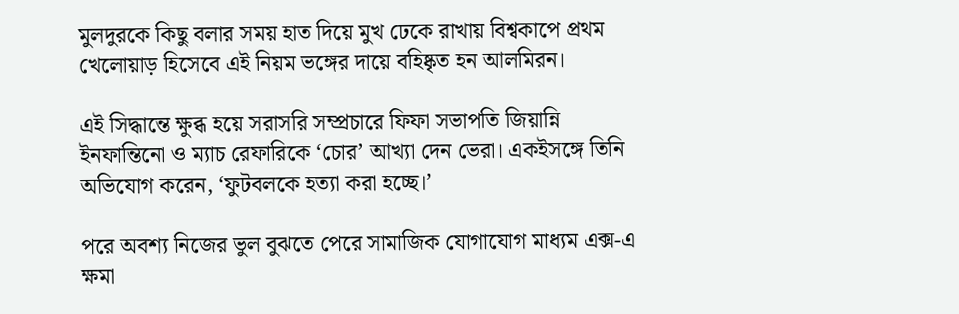মুলদুরকে কিছু বলার সময় হাত দিয়ে মুখ ঢেকে রাখায় বিশ্বকাপে প্রথম খেলোয়াড় হিসেবে এই নিয়ম ভঙ্গের দায়ে বহিষ্কৃত হন আলমিরন।

এই সিদ্ধান্তে ক্ষুব্ধ হয়ে সরাসরি সম্প্রচারে ফিফা সভাপতি জিয়ান্নি ইনফান্তিনো ও ম্যাচ রেফারিকে ‘চোর’ আখ্যা দেন ভেরা। একইসঙ্গে তিনি অভিযোগ করেন, ‘ফুটবলকে হত্যা করা হচ্ছে।’

পরে অবশ্য নিজের ভুল বুঝতে পেরে সামাজিক যোগাযোগ মাধ্যম এক্স-এ ক্ষমা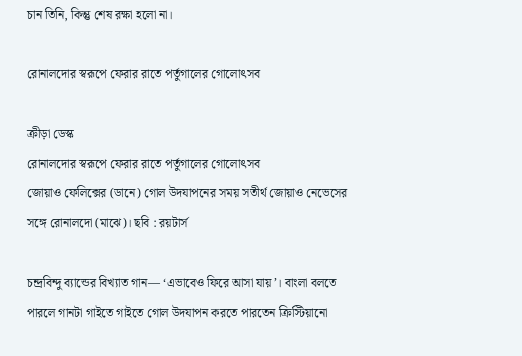চান তিনি, কিন্তু শেষ রক্ষা হলো না।

রোনালদোর স্বরূপে ফেরার রাতে পর্তুগালের গোলোৎসব

ক্রীড়া ডেস্ক
রোনালদোর স্বরূপে ফেরার রাতে পর্তুগালের গোলোৎসব
জোয়াও ফেলিক্সের (ডানে) গোল উদযাপনের সময় সতীর্থ জোয়াও নেভেসের সঙ্গে রোনালদো (মাঝে)। ছবি : রয়টার্স

চন্দ্রবিন্দু ব্যান্ডের বিখ্যাত গান— ‘এভাবেও ফিরে আসা যায়’। বাংলা বলতে পারলে গানটা গাইতে গাইতে গোল উদযাপন করতে পারতেন ক্রিস্টিয়ানো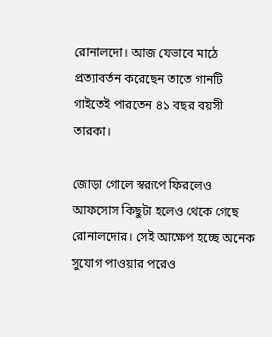রোনালদো। আজ যেভাবে মাঠে প্রত্যাবর্তন করেছেন তাতে গানটি গাইতেই পারতেন ৪১ বছর বয়সী তারকা।

জোড়া গোলে স্বরূপে ফিরলেও আফসোস কিছুটা হলেও থেকে গেছে রোনালদোর। সেই আক্ষেপ হচ্ছে অনেক সুযোগ পাওয়ার পরেও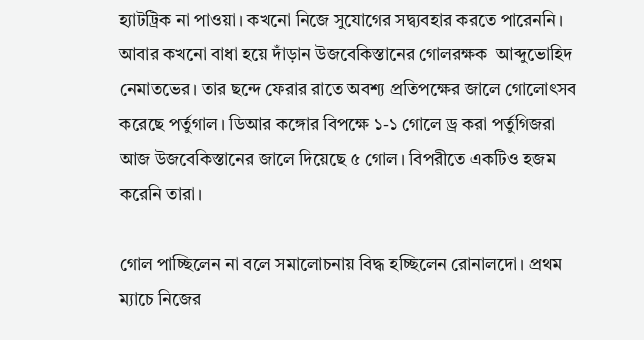হ্যাটট্রিক না পাওয়া। কখনো নিজে সুযোগের সদ্ব্যবহার করতে পারেননি। আবার কখনো বাধা হয়ে দাঁড়ান উজবেকিস্তানের গোলরক্ষক  আব্দুভোহিদ নেমাতভের। তার ছন্দে ফেরার রাতে অবশ্য প্রতিপক্ষের জালে গোলোৎসব করেছে পর্তুগাল। ডিআর কঙ্গোর বিপক্ষে ১-১ গোলে ড্র করা পর্তুগিজরা আজ উজবেকিস্তানের জালে দিয়েছে ৫ গোল। বিপরীতে একটিও হজম করেনি তারা।

গোল পাচ্ছিলেন না বলে সমালোচনায় বিদ্ধ হচ্ছিলেন রোনালদো। প্রথম ম্যাচে নিজের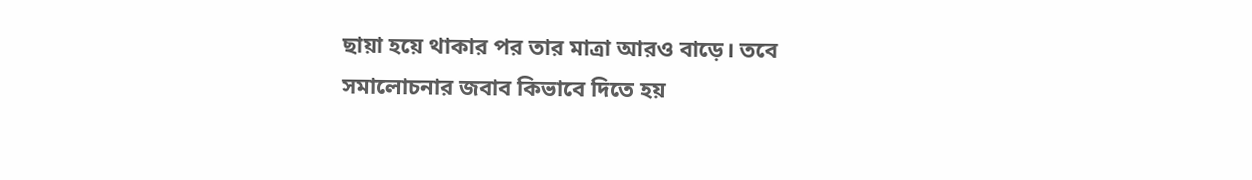ছায়া হয়ে থাকার পর তার মাত্রা আরও বাড়ে। তবে সমালোচনার জবাব কিভাবে দিতে হয়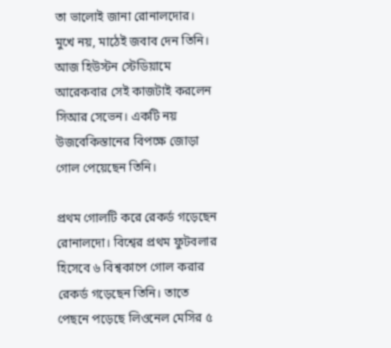তা ভালোই জানা রোনালদোর। মুখে নয়, মাঠেই জবাব দেন তিনি। আজ হিউস্টন স্টেডিয়ামে আরেকবার সেই কাজটাই করলেন সিআর সেভেন। একটি নয় উজবেকিস্তানের বিপক্ষে জোড়া গোল পেয়েছেন তিনি।

প্রথম গোলটি করে রেকর্ড গড়েছেন রোনালদো। বিশ্বের প্রথম ফুটবলার হিসেবে ৬ বিশ্বকাপে গোল করার রেকর্ড গড়েছেন তিনি। তাতে পেছনে পড়েছে লিওনেল মেসির ৫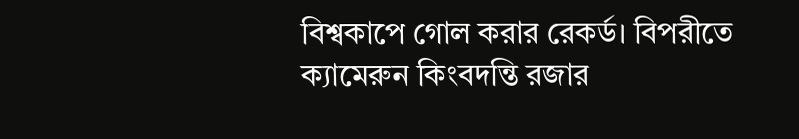বিশ্বকাপে গোল করার রেকর্ড। বিপরীতে ক্যামেরুন কিংবদন্তি রজার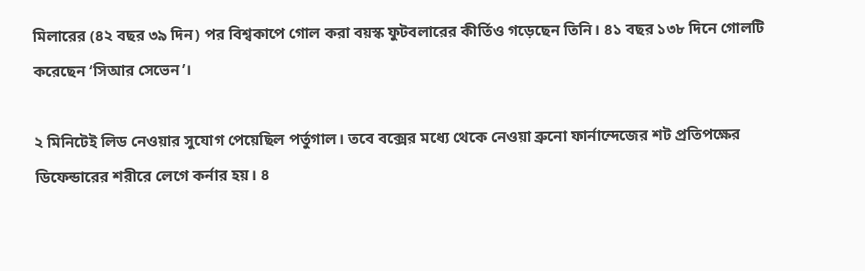মিলারের (৪২ বছর ৩৯ দিন) পর বিশ্বকাপে গোল করা বয়স্ক ফুটবলারের কীর্তিও গড়েছেন তিনি। ৪১ বছর ১৩৮ দিনে গোলটি করেছেন ‘সিআর সেভেন’।

২ মিনিটেই লিড নেওয়ার সুযোগ পেয়েছিল পর্তুগাল। তবে বক্সের মধ্যে থেকে নেওয়া ব্রুনো ফার্নান্দেজের শট প্রতিপক্ষের ডিফেন্ডারের শরীরে লেগে কর্নার হয়। ৪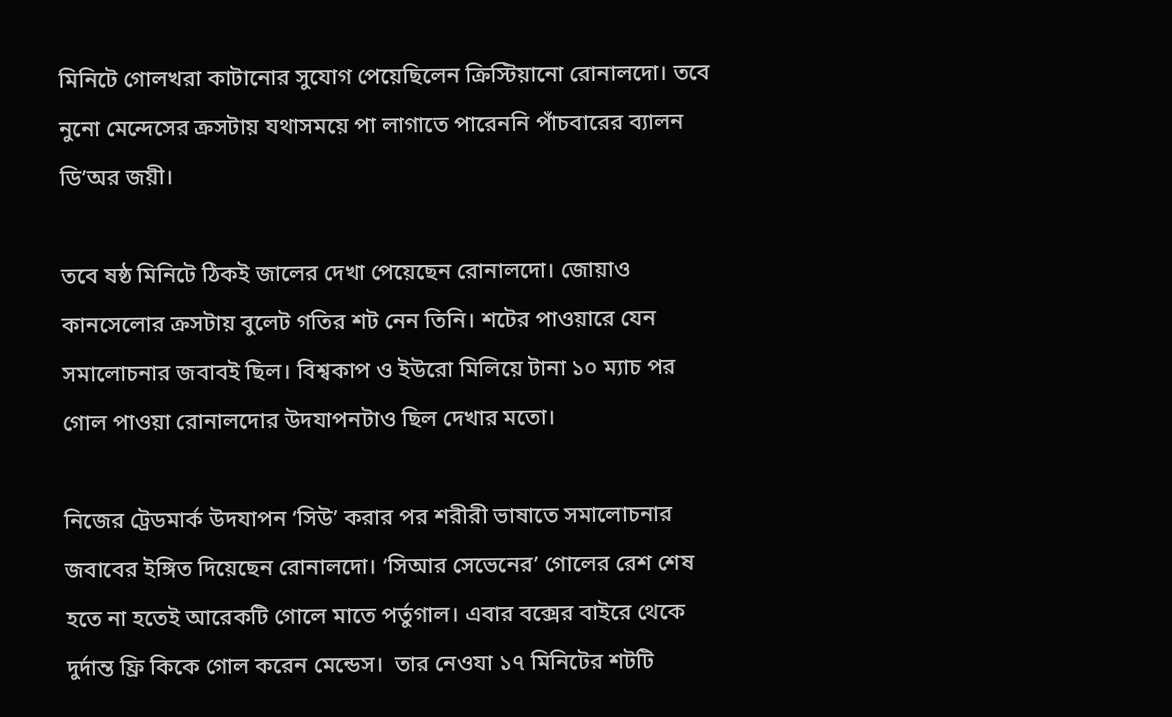মিনিটে গোলখরা কাটানোর সুযোগ পেয়েছিলেন ক্রিস্টিয়ানো রোনালদো। তবে নুনো মেন্দেসের ক্রসটায় যথাসময়ে পা লাগাতে পারেননি পাঁচবারের ব্যালন ডি’অর জয়ী।

তবে ষষ্ঠ মিনিটে ঠিকই জালের দেখা পেয়েছেন রোনালদো। জোয়াও কানসেলোর ক্রসটায় বুলেট গতির শট নেন তিনি। শটের পাওয়ারে যেন সমালোচনার জবাবই ছিল। বিশ্বকাপ ও ইউরো মিলিয়ে টানা ১০ ম্যাচ পর গোল পাওয়া রোনালদোর উদযাপনটাও ছিল দেখার মতো।

নিজের ট্রেডমার্ক উদযাপন ‘সিউ’ করার পর শরীরী ভাষাতে সমালোচনার জবাবের ইঙ্গিত দিয়েছেন রোনালদো। ‘সিআর সেভেনের’ গোলের রেশ শেষ হতে না হতেই আরেকটি গোলে মাতে পর্তুগাল। এবার বক্সের বাইরে থেকে দুর্দান্ত ফ্রি কিকে গোল করেন মেন্ডেস।  তার নেওযা ১৭ মিনিটের শটটি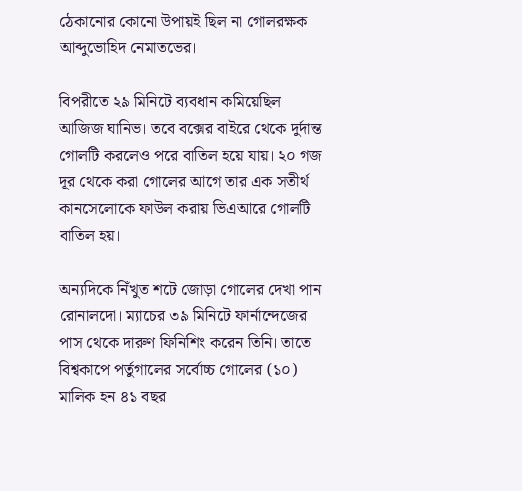ঠেকানোর কোনো উপায়ই ছিল না গোলরক্ষক আব্দুভোহিদ নেমাতভের।

বিপরীতে ২৯ মিনিটে ব্যবধান কমিয়েছিল আজিজ ঘানিভ। তবে বক্সের বাইরে থেকে দুর্দান্ত গোলটি করলেও পরে বাতিল হয়ে যায়। ২০ গজ দূর থেকে করা গোলের আগে তার এক সতীর্থ কানসেলোকে ফাউল করায় ভিএআরে গোলটি বাতিল হয়।

অন্যদিকে নিঁখুত শটে জোড়া গোলের দেখা পান রোনালদো। ম্যাচের ৩৯ মিনিটে ফার্নান্দেজের পাস থেকে দারুণ ফিনিশিং করেন তিনি। তাতে বিশ্বকাপে পর্তুগালের সর্বোচ্চ গোলের (১০) মালিক হন ৪১ বছর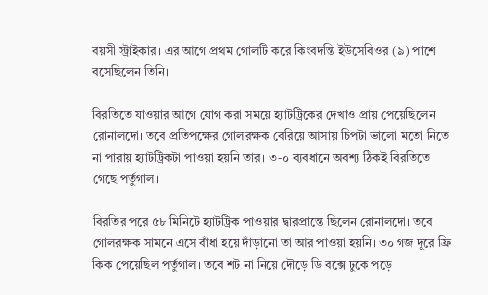বয়সী স্ট্রাইকার। এর আগে প্রথম গোলটি করে কিংবদন্তি ইউসেবিওর (৯) পাশে বসেছিলেন তিনি।

বিরতিতে যাওয়ার আগে যোগ করা সময়ে হ্যাটট্রিকের দেখাও প্রায় পেয়েছিলেন রোনালদো। তবে প্রতিপক্ষের গোলরক্ষক বেরিয়ে আসায় চিপটা ভালো মতো নিতে না পারায় হ্যাটট্রিকটা পাওয়া হয়নি তার। ৩-০ ব্যবধানে অবশ্য ঠিকই বিরতিতে গেছে পর্তুগাল।

বিরতির পরে ৫৮ মিনিটে হ্যাটট্রিক পাওয়ার দ্বারপ্রান্তে ছিলেন রোনালদো। তবে গোলরক্ষক সামনে এসে বাঁধা হয়ে দাঁড়ানো তা আর পাওয়া হয়নি। ৩০ গজ দূরে ফ্রি কিক পেয়েছিল পর্তুগাল। তবে শট না নিয়ে দৌড়ে ডি বক্সে ঢুকে পড়ে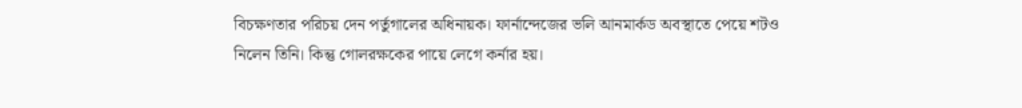বিচক্ষণতার পরিচয় দেন পর্তুগালের অধিনায়ক। ফার্নান্দেজের ভলি আনমার্কড অবস্থাতে পেয়ে শটও নিলেন তিনি। কিন্তু গোলরক্ষকের পায়ে লেগে কর্নার হয়।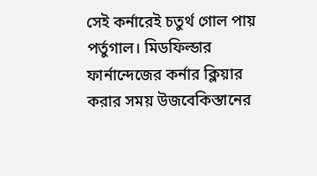সেই কর্নারেই চতুর্থ গোল পায় পর্তুগাল। মিডফিল্ডার ফার্নান্দেজের কর্নার ক্লিয়ার করার সময় উজবেকিস্তানের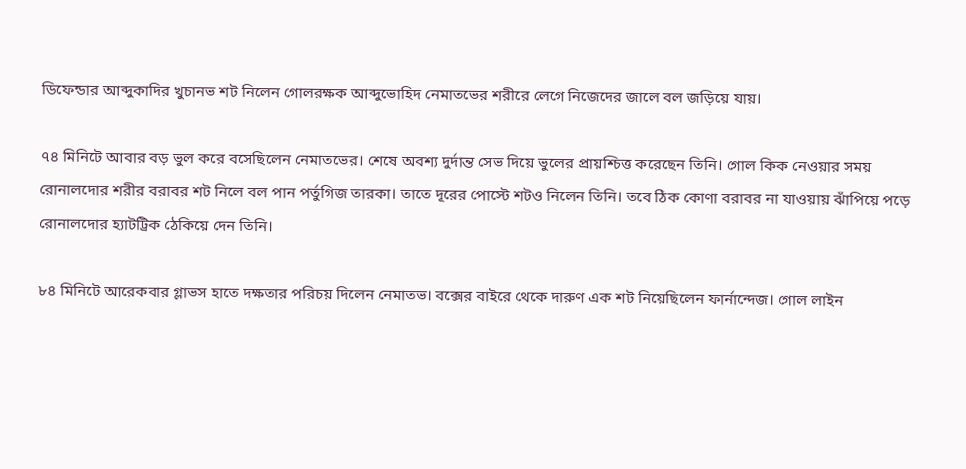ডিফেন্ডার আব্দুকাদির খুচানভ শট নিলেন গোলরক্ষক আব্দুভোহিদ নেমাতভের শরীরে লেগে নিজেদের জালে বল জড়িয়ে যায়।

৭৪ মিনিটে আবার বড় ভুল করে বসেছিলেন নেমাতভের। শেষে অবশ্য দুর্দান্ত সেভ দিয়ে ভুলের প্রায়শ্চিত্ত করেছেন তিনি। গোল কিক নেওয়ার সময় রোনালদোর শরীর বরাবর শট নিলে বল পান পর্তুগিজ তারকা। তাতে দূরের পোস্টে শটও নিলেন তিনি। তবে ঠিক কোণা বরাবর না যাওয়ায় ঝাঁপিয়ে পড়ে রোনালদোর হ্যাটট্রিক ঠেকিয়ে দেন তিনি।

৮৪ মিনিটে আরেকবার গ্লাভস হাতে দক্ষতার পরিচয় দিলেন নেমাতভ। বক্সের বাইরে থেকে দারুণ এক শট নিয়েছিলেন ফার্নান্দেজ। গোল লাইন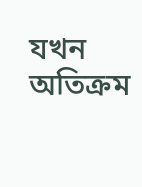যখন অতিক্রম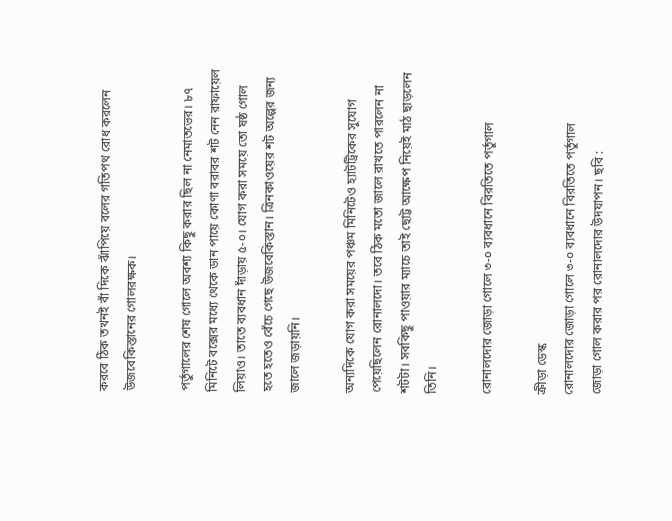করবে ঠিক তখনই বাঁ দিকে ঝাঁপিয়ে বলের গতিপথ রোধ করলেন উজবেকিস্তানের গোলরক্ষক।

পর্তুগালের শেষ গোলে অবশ্য কিছু করার ছিল না নেমাতভের। ৮৭ মিনিটে বক্সের মধ্যে থেকে ডান পায়ে কোণা বরাবর শট নেন রাফায়েল লিয়াও। তাতে ব্যবধান দাঁড়ায় ৫-০। যোগ করা সময়ে তো ষষ্ঠ গোল হতে হতেও বেঁচে গেছে উজবেকিস্তান। ত্রিনকাওয়ের শট অল্পের জন্য জালে জড়ায়নি।

অন্যদিকে যোগ করা সময়ের পঞ্চম মিনিটেও হ্যাটট্রিকের সুযোগ পেয়েছিলেন রোনালদো। তবে ঠিক মতো জালে রাখতে পারলেন না শটটা। সবকিছু পাওয়ার ম্যাচে তাই ছোট্ট আক্ষেপ নিয়েই মাঠ ছাড়লেন তিনি।

রোনালদোর জোড়া গোলে ৩-০ ব্যবধানে বিরতিতে পর্তুগাল

ক্রীড়া ডেস্ক
রোনালদোর জোড়া গোলে ৩-০ ব্যবধানে বিরতিতে পর্তুগাল
জোড়া গোল করার পর রোনালদোর উদযাপন। ছবি :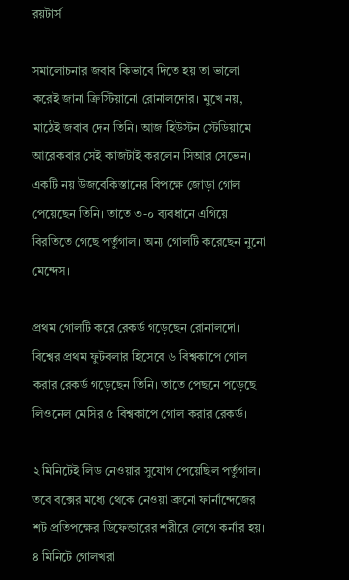রয়টার্স

সমালোচনার জবাব কিভাবে দিতে হয় তা ভালো করেই জানা ক্রিস্টিয়ানো রোনালদোর। মুখে নয়, মাঠেই জবাব দেন তিনি। আজ হিউস্টন স্টেডিয়ামে আরেকবার সেই কাজটাই করলেন সিআর সেভেন। একটি নয় উজবেকিস্তানের বিপক্ষে জোড়া গোল পেয়েছেন তিনি। তাতে ৩-০ ব্যবধানে এগিয়ে বিরতিতে গেছে পর্তুগাল। অন্য গোলটি করেছেন নুনো মেন্দেস।

প্রথম গোলটি করে রেকর্ড গড়েছেন রোনালদো। বিশ্বের প্রথম ফুটবলার হিসেবে ৬ বিশ্বকাপে গোল করার রেকর্ড গড়েছেন তিনি। তাতে পেছনে পড়েছে লিওনেল মেসির ৫ বিশ্বকাপে গোল করার রেকর্ড।

২ মিনিটেই লিড নেওয়ার সুযোগ পেয়েছিল পর্তুগাল। তবে বক্সের মধ্যে থেকে নেওয়া ব্রুনো ফার্নান্দেজের শট প্রতিপক্ষের ডিফেন্ডারের শরীরে লেগে কর্নার হয়। ৪ মিনিটে গোলখরা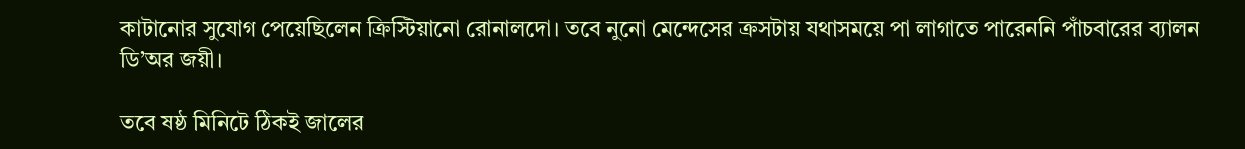কাটানোর সুযোগ পেয়েছিলেন ক্রিস্টিয়ানো রোনালদো। তবে নুনো মেন্দেসের ক্রসটায় যথাসময়ে পা লাগাতে পারেননি পাঁচবারের ব্যালন ডি’অর জয়ী।

তবে ষষ্ঠ মিনিটে ঠিকই জালের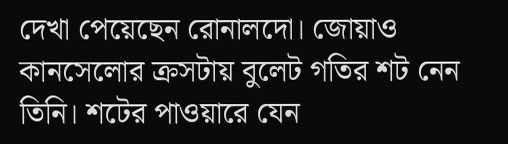দেখা পেয়েছেন রোনালদো। জোয়াও কানসেলোর ক্রসটায় বুলেট গতির শট নেন তিনি। শটের পাওয়ারে যেন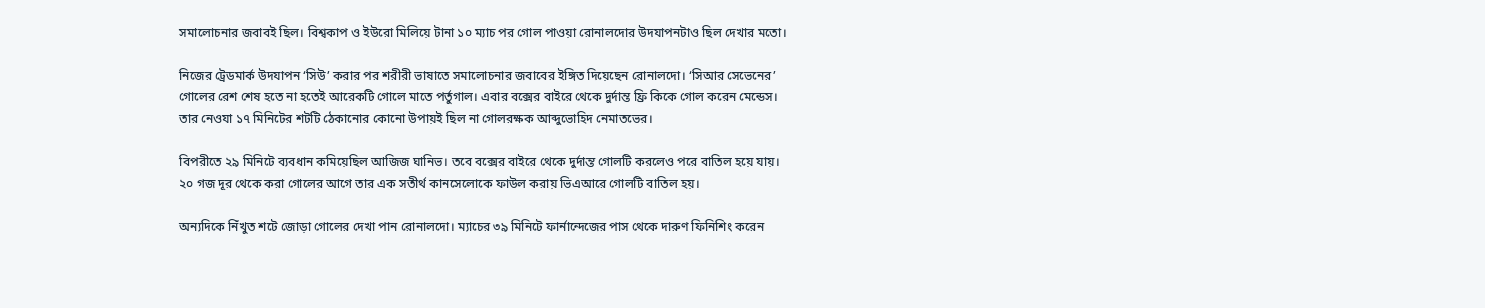সমালোচনার জবাবই ছিল। বিশ্বকাপ ও ইউরো মিলিয়ে টানা ১০ ম্যাচ পর গোল পাওয়া রোনালদোর উদযাপনটাও ছিল দেখার মতো।

নিজের ট্রেডমার্ক উদযাপন ‘সিউ’ করার পর শরীরী ভাষাতে সমালোচনার জবাবের ইঙ্গিত দিয়েছেন রোনালদো। ‘সিআর সেভেনের’ গোলের রেশ শেষ হতে না হতেই আরেকটি গোলে মাতে পর্তুগাল। এবার বক্সের বাইরে থেকে দুর্দান্ত ফ্রি কিকে গোল করেন মেন্ডেস।  তার নেওযা ১৭ মিনিটের শটটি ঠেকানোর কোনো উপায়ই ছিল না গোলরক্ষক আব্দুভোহিদ নেমাতভের।

বিপরীতে ২৯ মিনিটে ব্যবধান কমিয়েছিল আজিজ ঘানিভ। তবে বক্সের বাইরে থেকে দুর্দান্ত গোলটি করলেও পরে বাতিল হয়ে যায়। ২০ গজ দূর থেকে করা গোলের আগে তার এক সতীর্থ কানসেলোকে ফাউল করায় ভিএআরে গোলটি বাতিল হয়।

অন্যদিকে নিঁখুত শটে জোড়া গোলের দেখা পান রোনালদো। ম্যাচের ৩৯ মিনিটে ফার্নান্দেজের পাস থেকে দারুণ ফিনিশিং করেন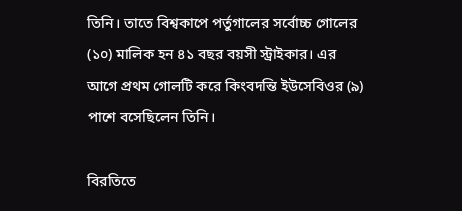তিনি। তাতে বিশ্বকাপে পর্তুগালের সর্বোচ্চ গোলের (১০) মালিক হন ৪১ বছর বয়সী স্ট্রাইকার। এর আগে প্রথম গোলটি করে কিংবদন্তি ইউসেবিওর (৯) পাশে বসেছিলেন তিনি।

বিরতিতে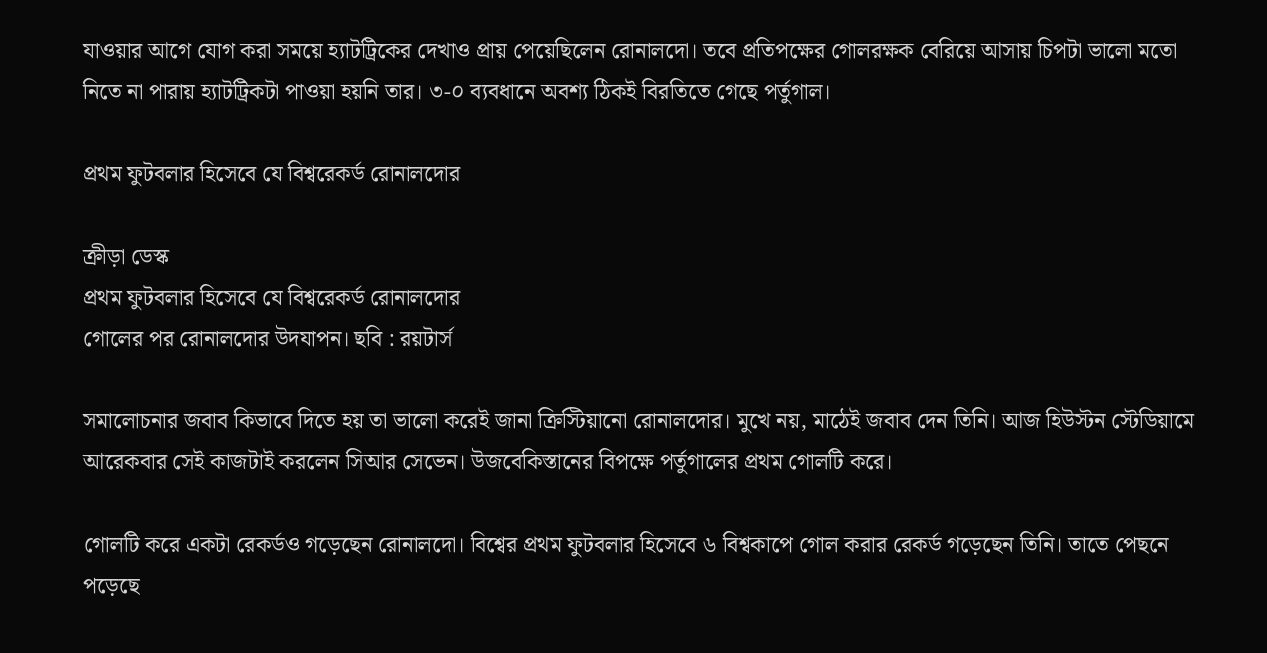যাওয়ার আগে যোগ করা সময়ে হ্যাটট্রিকের দেখাও প্রায় পেয়েছিলেন রোনালদো। তবে প্রতিপক্ষের গোলরক্ষক বেরিয়ে আসায় চিপটা ভালো মতো নিতে না পারায় হ্যাটট্রিকটা পাওয়া হয়নি তার। ৩-০ ব্যবধানে অবশ্য ঠিকই বিরতিতে গেছে পর্তুগাল।

প্রথম ফুটবলার হিসেবে যে বিশ্বরেকর্ড রোনালদোর

ক্রীড়া ডেস্ক
প্রথম ফুটবলার হিসেবে যে বিশ্বরেকর্ড রোনালদোর
গোলের পর রোনালদোর উদযাপন। ছবি : রয়টার্স

সমালোচনার জবাব কিভাবে দিতে হয় তা ভালো করেই জানা ক্রিস্টিয়ানো রোনালদোর। মুখে নয়, মাঠেই জবাব দেন তিনি। আজ হিউস্টন স্টেডিয়ামে আরেকবার সেই কাজটাই করলেন সিআর সেভেন। উজবেকিস্তানের বিপক্ষে পর্তুগালের প্রথম গোলটি করে।

গোলটি করে একটা রেকর্ডও গড়েছেন রোনালদো। বিশ্বের প্রথম ফুটবলার হিসেবে ৬ বিশ্বকাপে গোল করার রেকর্ড গড়েছেন তিনি। তাতে পেছনে পড়েছে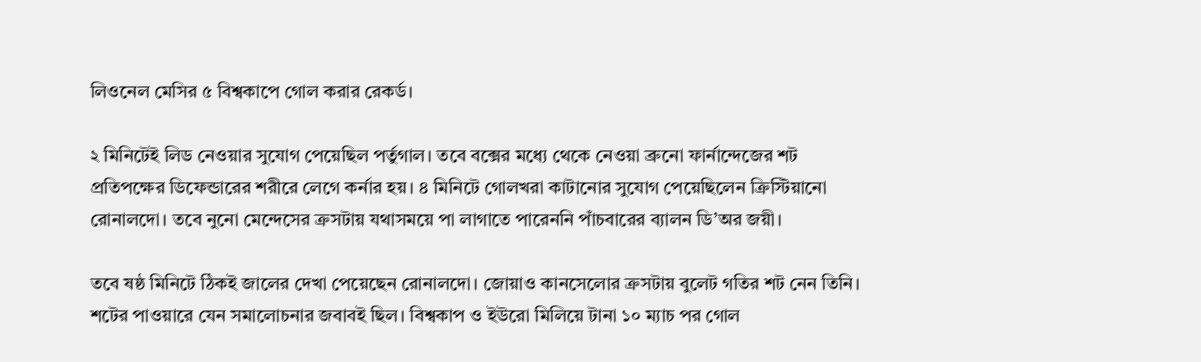লিওনেল মেসির ৫ বিশ্বকাপে গোল করার রেকর্ড।

২ মিনিটেই লিড নেওয়ার সুযোগ পেয়েছিল পর্তুগাল। তবে বক্সের মধ্যে থেকে নেওয়া ব্রুনো ফার্নান্দেজের শট প্রতিপক্ষের ডিফেন্ডারের শরীরে লেগে কর্নার হয়। ৪ মিনিটে গোলখরা কাটানোর সুযোগ পেয়েছিলেন ক্রিস্টিয়ানো রোনালদো। তবে নুনো মেন্দেসের ক্রসটায় যথাসময়ে পা লাগাতে পারেননি পাঁচবারের ব্যালন ডি’অর জয়ী।

তবে ষষ্ঠ মিনিটে ঠিকই জালের দেখা পেয়েছেন রোনালদো। জোয়াও কানসেলোর ক্রসটায় বুলেট গতির শট নেন তিনি। শটের পাওয়ারে যেন সমালোচনার জবাবই ছিল। বিশ্বকাপ ও ইউরো মিলিয়ে টানা ১০ ম্যাচ পর গোল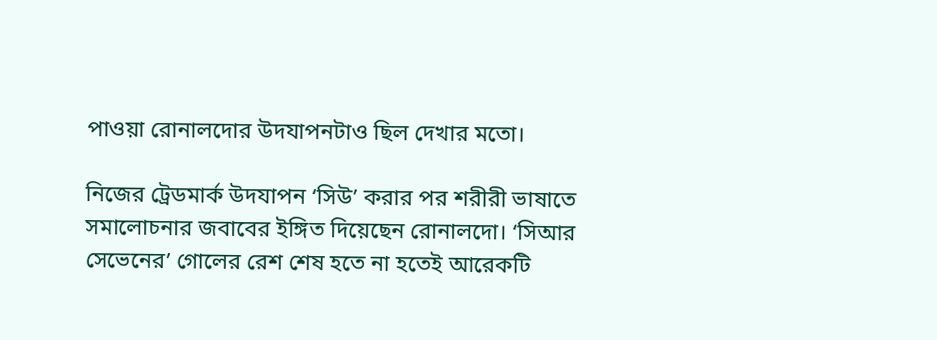পাওয়া রোনালদোর উদযাপনটাও ছিল দেখার মতো।

নিজের ট্রেডমার্ক উদযাপন ‘সিউ’ করার পর শরীরী ভাষাতে সমালোচনার জবাবের ইঙ্গিত দিয়েছেন রোনালদো। ‘সিআর সেভেনের’ গোলের রেশ শেষ হতে না হতেই আরেকটি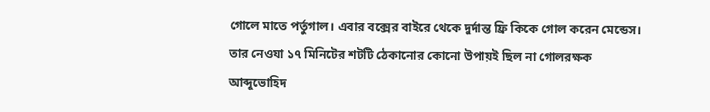গোলে মাতে পর্তুগাল। এবার বক্সের বাইরে থেকে দুর্দান্ত ফ্রি কিকে গোল করেন মেন্ডেস।  তার নেওযা ১৭ মিনিটের শটটি ঠেকানোর কোনো উপায়ই ছিল না গোলরক্ষক আব্দুভোহিদ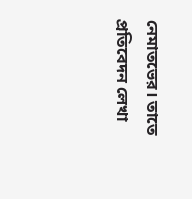নেমাতভের। তাতে প্রতিবেদন লেখা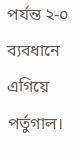পর্যন্ত ২-০ ব্যবধানে এগিয়ে পর্তুগাল।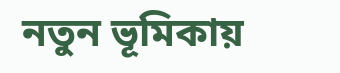নতুন ভূমিকায়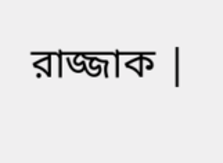রাজ্জাক |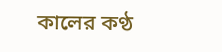কালের কণ্ঠ